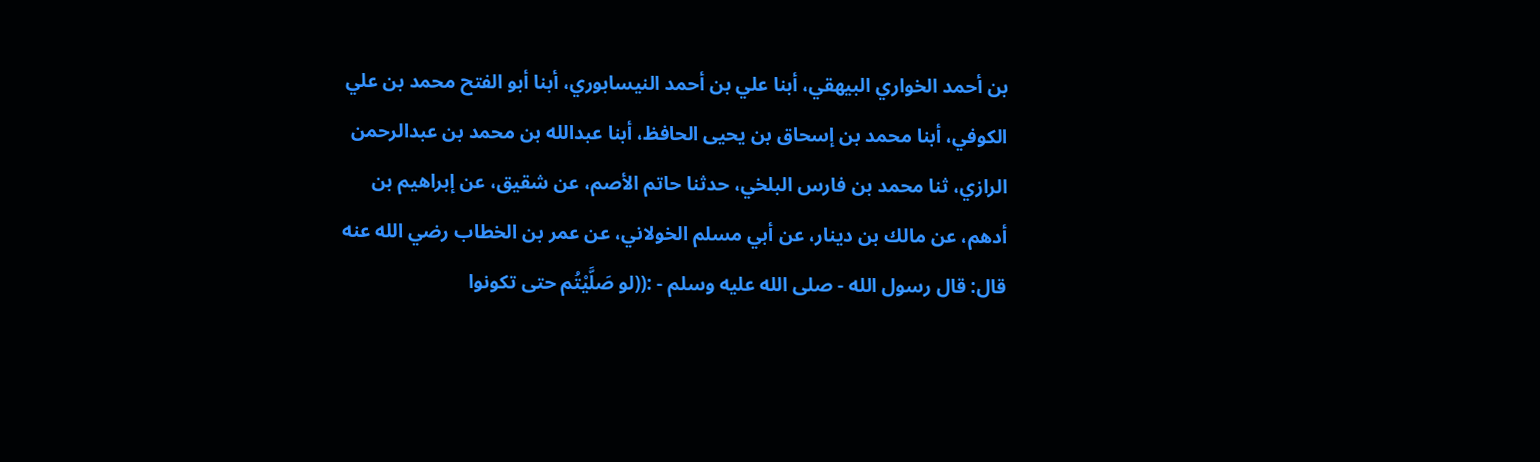بن أحمد الخواري البيهقي، أبنا علي بن أحمد النيسابوري، أبنا أبو الفتح محمد بن علي الكوفي، أبنا محمد بن إسحاق بن يحيى الحافظ، أبنا عبدالله بن محمد بن عبدالرحمن الرازي، ثنا محمد بن فارس البلخي، حدثنا حاتم الأصم، عن شقيق، عن إبراهيم بن أدهم، عن مالك بن دينار، عن أبي مسلم الخولاني، عن عمر بن الخطاب رضي الله عنه قال: قال رسول الله - صلى الله عليه وسلم - :((لو صَلَّيْتُم حتى تكونوا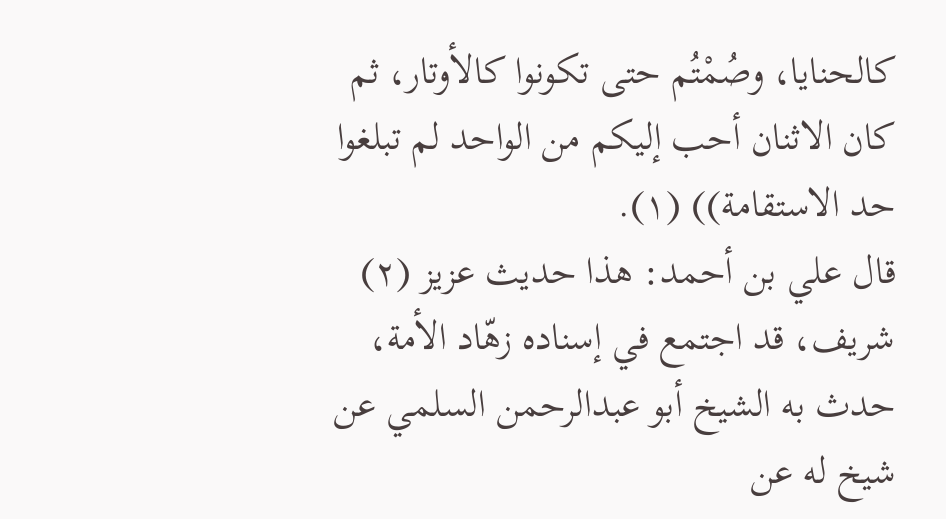كالحنايا، وصُمْتُم حتى تكونوا كالأوتار، ثم كان الاثنان أحب إليكم من الواحد لم تبلغوا حد الاستقامة)) (١).
قال علي بن أحمد: هذا حديث عزيز (٢) شريف، قد اجتمع في إسناده زهّاد الأمة، حدث به الشيخ أبو عبدالرحمن السلمي عن شيخ له عن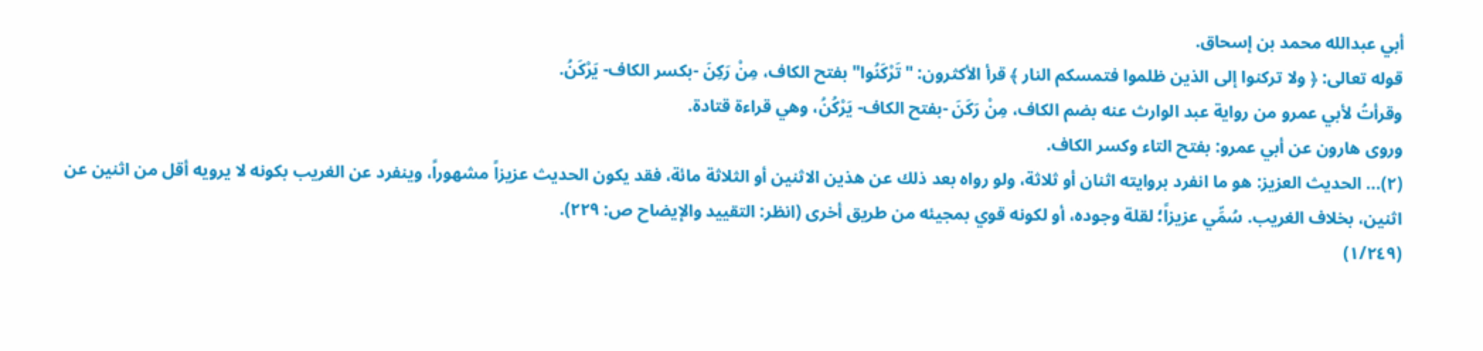أبي عبدالله محمد بن إسحاق.
قوله تعالى: ﴿ ولا تركنوا إلى الذين ظلموا فتمسكم النار ﴾ قرأ الأكثرون: "تَرْكَنُوا" بفتح الكاف، مِنْ رَكِنَ -بكسر الكاف- يَرْكَنُ.
وقرأتُ لأبي عمرو من رواية عبد الوارث عنه بضم الكاف، مِنْ رَكَنَ -بفتح الكاف- يَرْكُنُ، وهي قراءة قتادة.
وروى هارون عن أبي عمرو: بفتح التاء وكسر الكاف.
(٢)... الحديث العزيز: هو ما انفرد بروايته اثنان أو ثلاثة، ولو رواه بعد ذلك عن هذين الاثنين أو الثلاثة مائة، فقد يكون الحديث عزيزاً مشهوراً، وينفرد عن الغريب بكونه لا يرويه أقل من اثنين عن اثنين، بخلاف الغريب. سُمِّي عزيزاً؛ لقلة وجوده، أو لكونه قوي بمجيئه من طريق أخرى (انظر: التقييد والإيضاح ص: ٢٢٩).
(١/٢٤٩)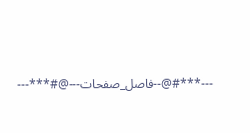---***#@--فاصل_صفحات---@#***---